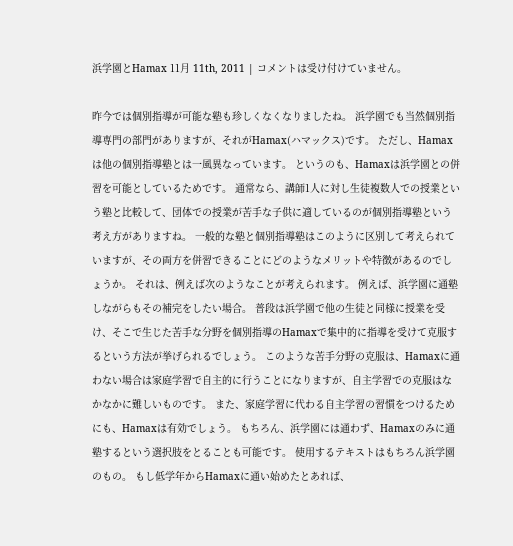浜学園とHamax 11月 11th, 2011 | コメントは受け付けていません。

昨今では個別指導が可能な塾も珍しくなくなりましたね。 浜学園でも当然個別指導専門の部門がありますが、それがHamax(ハマックス)です。 ただし、Hamaxは他の個別指導塾とは一風異なっています。 というのも、Hamaxは浜学園との併習を可能としているためです。 通常なら、講師1人に対し生徒複数人での授業という塾と比較して、団体での授業が苦手な子供に適しているのが個別指導塾という考え方がありますね。 一般的な塾と個別指導塾はこのように区別して考えられていますが、その両方を併習できることにどのようなメリットや特徴があるのでしょうか。 それは、例えば次のようなことが考えられます。 例えば、浜学園に通塾しながらもその補完をしたい場合。 普段は浜学園で他の生徒と同様に授業を受け、そこで生じた苦手な分野を個別指導のHamaxで集中的に指導を受けて克服するという方法が挙げられるでしょう。 このような苦手分野の克服は、Hamaxに通わない場合は家庭学習で自主的に行うことになりますが、自主学習での克服はなかなかに難しいものです。 また、家庭学習に代わる自主学習の習慣をつけるためにも、Hamaxは有効でしょう。 もちろん、浜学園には通わず、Hamaxのみに通塾するという選択肢をとることも可能です。 使用するテキストはもちろん浜学園のもの。 もし低学年からHamaxに通い始めたとあれば、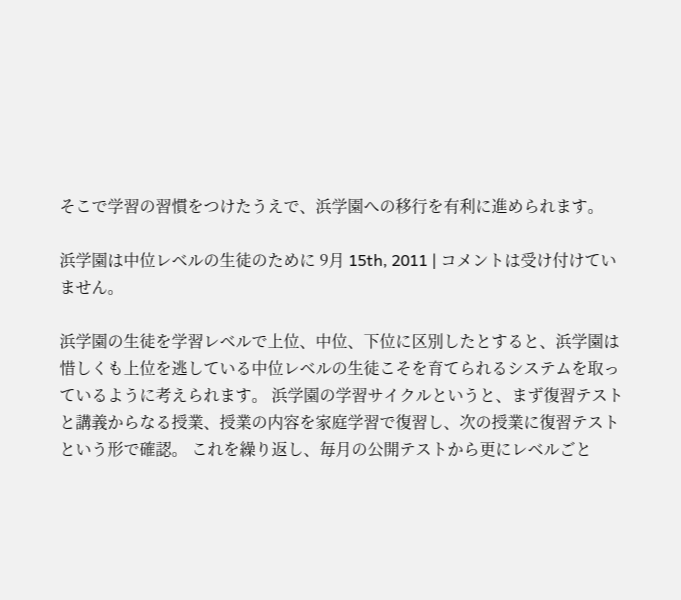そこで学習の習慣をつけたうえで、浜学園への移行を有利に進められます。

浜学園は中位レベルの生徒のために 9月 15th, 2011 | コメントは受け付けていません。

浜学園の生徒を学習レベルで上位、中位、下位に区別したとすると、浜学園は惜しくも上位を逃している中位レベルの生徒こそを育てられるシステムを取っているように考えられます。 浜学園の学習サイクルというと、まず復習テストと講義からなる授業、授業の内容を家庭学習で復習し、次の授業に復習テストという形で確認。 これを繰り返し、毎月の公開テストから更にレベルごと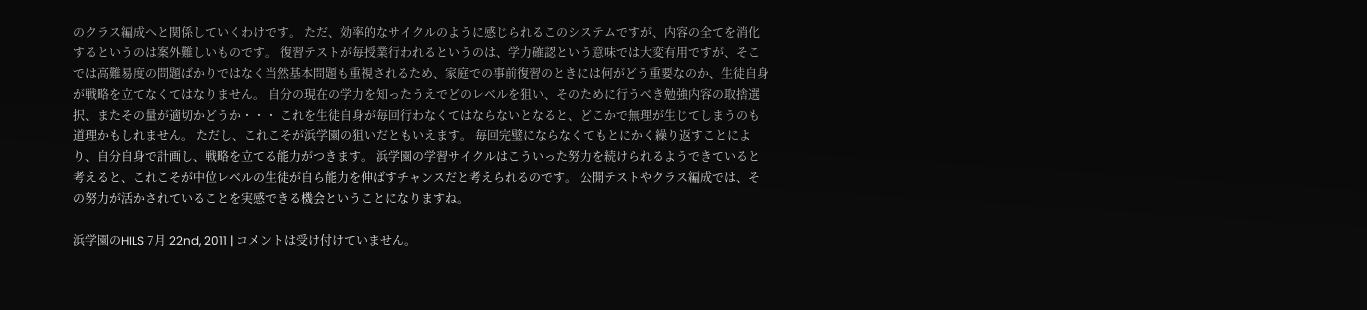のクラス編成へと関係していくわけです。 ただ、効率的なサイクルのように感じられるこのシステムですが、内容の全てを消化するというのは案外難しいものです。 復習テストが毎授業行われるというのは、学力確認という意味では大変有用ですが、そこでは高難易度の問題ばかりではなく当然基本問題も重視されるため、家庭での事前復習のときには何がどう重要なのか、生徒自身が戦略を立てなくてはなりません。 自分の現在の学力を知ったうえでどのレベルを狙い、そのために行うべき勉強内容の取捨選択、またその量が適切かどうか・・・ これを生徒自身が毎回行わなくてはならないとなると、どこかで無理が生じてしまうのも道理かもしれません。 ただし、これこそが浜学園の狙いだともいえます。 毎回完璧にならなくてもとにかく繰り返すことにより、自分自身で計画し、戦略を立てる能力がつきます。 浜学園の学習サイクルはこういった努力を続けられるようできていると考えると、これこそが中位レベルの生徒が自ら能力を伸ばすチャンスだと考えられるのです。 公開テストやクラス編成では、その努力が活かされていることを実感できる機会ということになりますね。

浜学園のHILS 7月 22nd, 2011 | コメントは受け付けていません。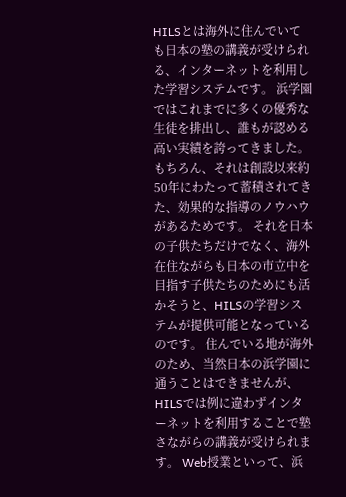HILSとは海外に住んでいても日本の塾の講義が受けられる、インターネットを利用した学習システムです。 浜学園ではこれまでに多くの優秀な生徒を排出し、誰もが認める高い実績を誇ってきました。 もちろん、それは創設以来約50年にわたって蓄積されてきた、効果的な指導のノウハウがあるためです。 それを日本の子供たちだけでなく、海外在住ながらも日本の市立中を目指す子供たちのためにも活かそうと、HILSの学習システムが提供可能となっているのです。 住んでいる地が海外のため、当然日本の浜学園に通うことはできませんが、HILSでは例に違わずインターネットを利用することで塾さながらの講義が受けられます。 Web授業といって、浜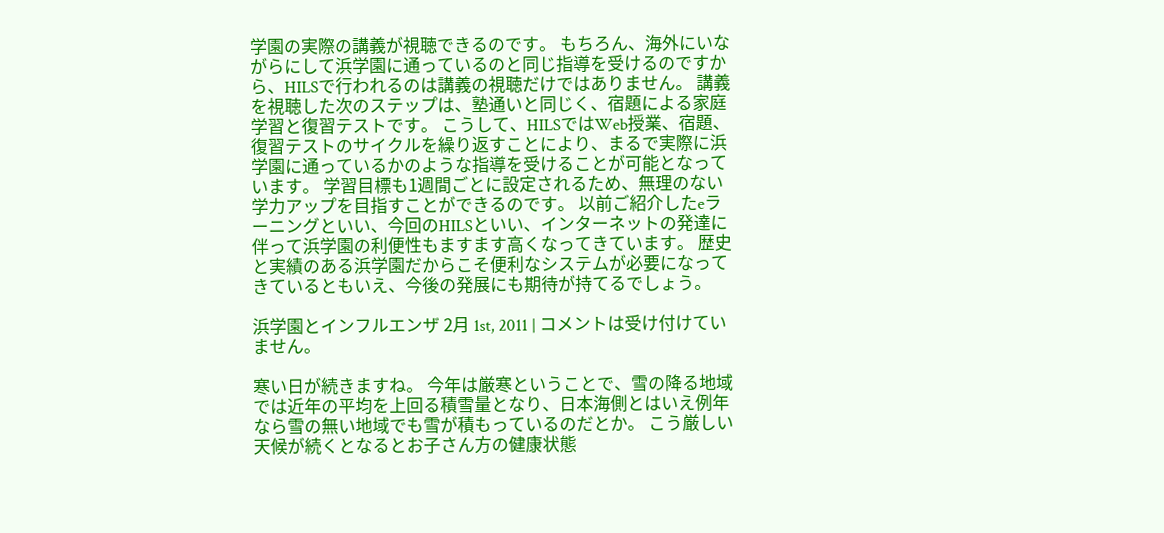学園の実際の講義が視聴できるのです。 もちろん、海外にいながらにして浜学園に通っているのと同じ指導を受けるのですから、HILSで行われるのは講義の視聴だけではありません。 講義を視聴した次のステップは、塾通いと同じく、宿題による家庭学習と復習テストです。 こうして、HILSではWeb授業、宿題、復習テストのサイクルを繰り返すことにより、まるで実際に浜学園に通っているかのような指導を受けることが可能となっています。 学習目標も1週間ごとに設定されるため、無理のない学力アップを目指すことができるのです。 以前ご紹介したeラーニングといい、今回のHILSといい、インターネットの発達に伴って浜学園の利便性もますます高くなってきています。 歴史と実績のある浜学園だからこそ便利なシステムが必要になってきているともいえ、今後の発展にも期待が持てるでしょう。

浜学園とインフルエンザ 2月 1st, 2011 | コメントは受け付けていません。

寒い日が続きますね。 今年は厳寒ということで、雪の降る地域では近年の平均を上回る積雪量となり、日本海側とはいえ例年なら雪の無い地域でも雪が積もっているのだとか。 こう厳しい天候が続くとなるとお子さん方の健康状態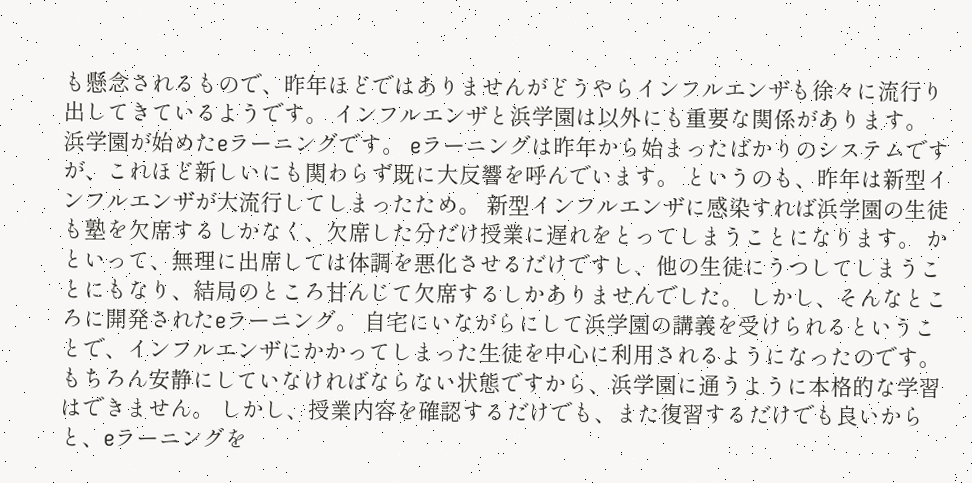も懸念されるもので、昨年ほどではありませんがどうやらインフルエンザも徐々に流行り出してきているようです。 インフルエンザと浜学園は以外にも重要な関係があります。 浜学園が始めたeラーニングです。 eラーニングは昨年から始まったばかりのシステムですが、これほど新しいにも関わらず既に大反響を呼んでいます。 というのも、昨年は新型インフルエンザが大流行してしまったため。 新型インフルエンザに感染すれば浜学園の生徒も塾を欠席するしかなく、欠席した分だけ授業に遅れをとってしまうことになります。 かといって、無理に出席しては体調を悪化させるだけですし、他の生徒にうつしてしまうことにもなり、結局のところ甘んじて欠席するしかありませんでした。 しかし、そんなところに開発されたeラーニング。 自宅にいながらにして浜学園の講義を受けられるということで、インフルエンザにかかってしまった生徒を中心に利用されるようになったのです。 もちろん安静にしていなければならない状態ですから、浜学園に通うように本格的な学習はできません。 しかし、授業内容を確認するだけでも、また復習するだけでも良いからと、eラーニングを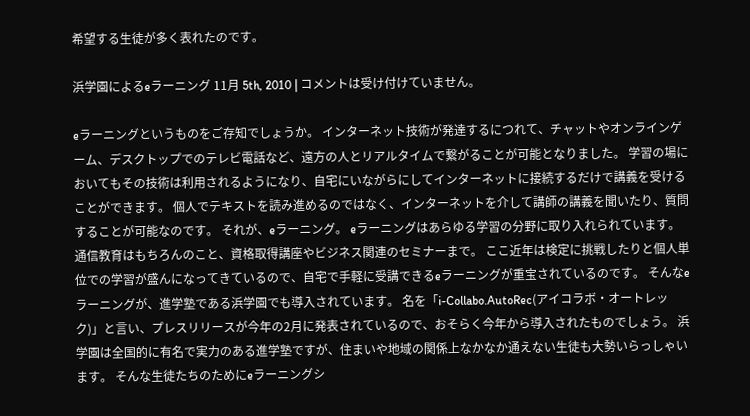希望する生徒が多く表れたのです。

浜学園によるeラーニング 11月 5th, 2010 | コメントは受け付けていません。

eラーニングというものをご存知でしょうか。 インターネット技術が発達するにつれて、チャットやオンラインゲーム、デスクトップでのテレビ電話など、遠方の人とリアルタイムで繋がることが可能となりました。 学習の場においてもその技術は利用されるようになり、自宅にいながらにしてインターネットに接続するだけで講義を受けることができます。 個人でテキストを読み進めるのではなく、インターネットを介して講師の講義を聞いたり、質問することが可能なのです。 それが、eラーニング。 eラーニングはあらゆる学習の分野に取り入れられています。 通信教育はもちろんのこと、資格取得講座やビジネス関連のセミナーまで。 ここ近年は検定に挑戦したりと個人単位での学習が盛んになってきているので、自宅で手軽に受講できるeラーニングが重宝されているのです。 そんなeラーニングが、進学塾である浜学園でも導入されています。 名を「i-Collabo.AutoRec(アイコラボ・オートレック)」と言い、プレスリリースが今年の2月に発表されているので、おそらく今年から導入されたものでしょう。 浜学園は全国的に有名で実力のある進学塾ですが、住まいや地域の関係上なかなか通えない生徒も大勢いらっしゃいます。 そんな生徒たちのためにeラーニングシ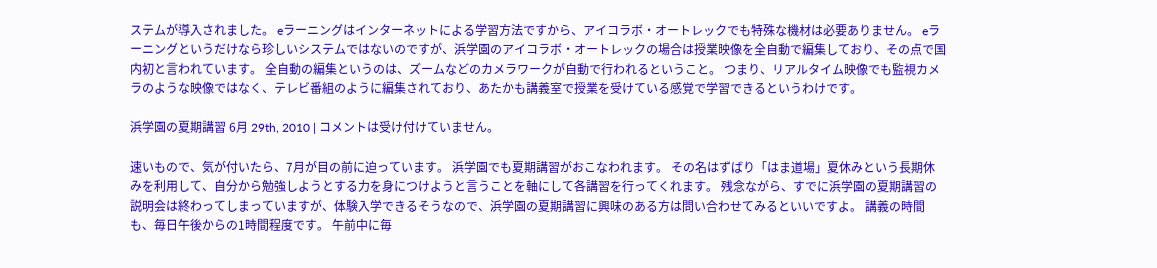ステムが導入されました。 eラーニングはインターネットによる学習方法ですから、アイコラボ・オートレックでも特殊な機材は必要ありません。 eラーニングというだけなら珍しいシステムではないのですが、浜学園のアイコラボ・オートレックの場合は授業映像を全自動で編集しており、その点で国内初と言われています。 全自動の編集というのは、ズームなどのカメラワークが自動で行われるということ。 つまり、リアルタイム映像でも監視カメラのような映像ではなく、テレビ番組のように編集されており、あたかも講義室で授業を受けている感覚で学習できるというわけです。

浜学園の夏期講習 6月 29th, 2010 | コメントは受け付けていません。

速いもので、気が付いたら、7月が目の前に迫っています。 浜学園でも夏期講習がおこなわれます。 その名はずばり「はま道場」夏休みという長期休みを利用して、自分から勉強しようとする力を身につけようと言うことを軸にして各講習を行ってくれます。 残念ながら、すでに浜学園の夏期講習の説明会は終わってしまっていますが、体験入学できるそうなので、浜学園の夏期講習に興味のある方は問い合わせてみるといいですよ。 講義の時間も、毎日午後からの1時間程度です。 午前中に毎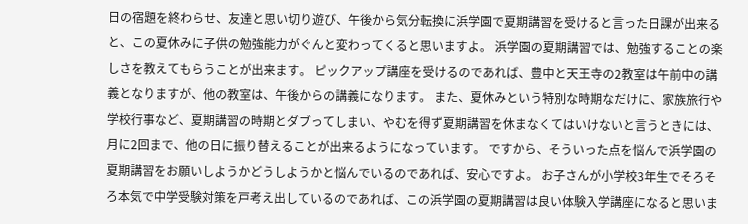日の宿題を終わらせ、友達と思い切り遊び、午後から気分転換に浜学園で夏期講習を受けると言った日課が出来ると、この夏休みに子供の勉強能力がぐんと変わってくると思いますよ。 浜学園の夏期講習では、勉強することの楽しさを教えてもらうことが出来ます。 ピックアップ講座を受けるのであれば、豊中と天王寺の2教室は午前中の講義となりますが、他の教室は、午後からの講義になります。 また、夏休みという特別な時期なだけに、家族旅行や学校行事など、夏期講習の時期とダブってしまい、やむを得ず夏期講習を休まなくてはいけないと言うときには、月に2回まで、他の日に振り替えることが出来るようになっています。 ですから、そういった点を悩んで浜学園の夏期講習をお願いしようかどうしようかと悩んでいるのであれば、安心ですよ。 お子さんが小学校3年生でそろそろ本気で中学受験対策を戸考え出しているのであれば、この浜学園の夏期講習は良い体験入学講座になると思いま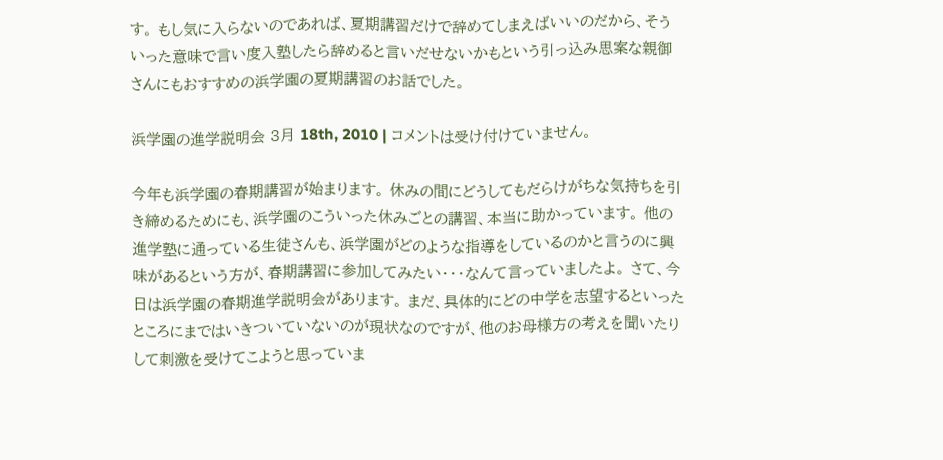す。 もし気に入らないのであれば、夏期講習だけで辞めてしまえばいいのだから、そういった意味で言い度入塾したら辞めると言いだせないかもという引っ込み思案な親御さんにもおすすめの浜学園の夏期講習のお話でした。

浜学園の進学説明会 3月 18th, 2010 | コメントは受け付けていません。

今年も浜学園の春期講習が始まります。 休みの間にどうしてもだらけがちな気持ちを引き締めるためにも、浜学園のこういった休みごとの講習、本当に助かっています。 他の進学塾に通っている生徒さんも、浜学園がどのような指導をしているのかと言うのに興味があるという方が、春期講習に参加してみたい・・・なんて言っていましたよ。 さて、今日は浜学園の春期進学説明会があります。 まだ、具体的にどの中学を志望するといったところにまではいきついていないのが現状なのですが、他のお母様方の考えを聞いたりして刺激を受けてこようと思っていま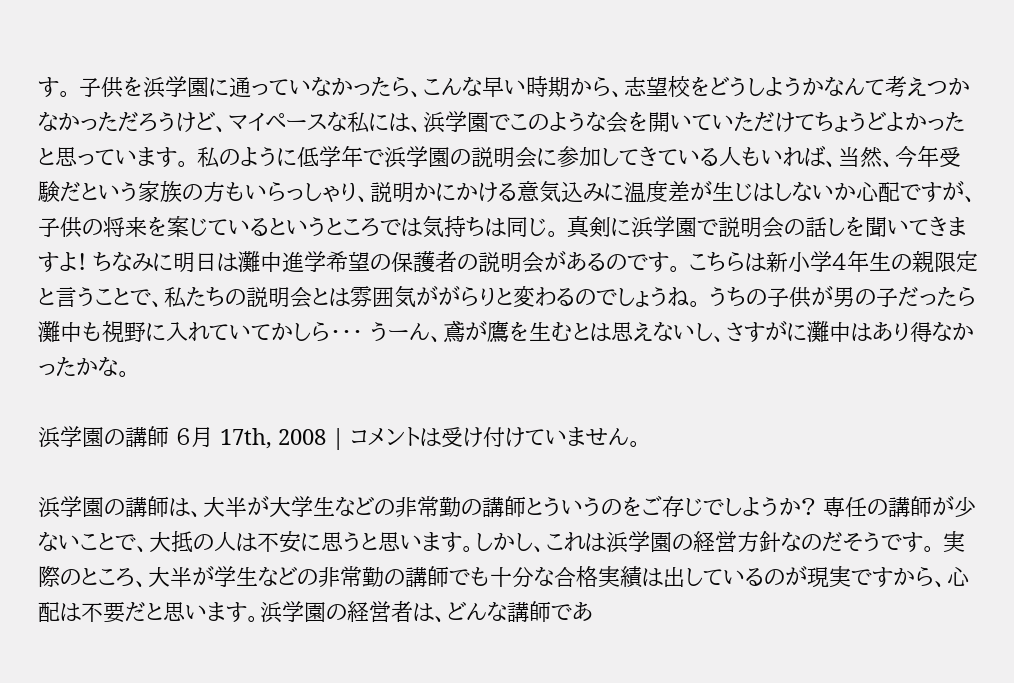す。 子供を浜学園に通っていなかったら、こんな早い時期から、志望校をどうしようかなんて考えつかなかっただろうけど、マイペースな私には、浜学園でこのような会を開いていただけてちょうどよかったと思っています。 私のように低学年で浜学園の説明会に参加してきている人もいれば、当然、今年受験だという家族の方もいらっしゃり、説明かにかける意気込みに温度差が生じはしないか心配ですが、子供の将来を案じているというところでは気持ちは同じ。 真剣に浜学園で説明会の話しを聞いてきますよ! ちなみに明日は灘中進学希望の保護者の説明会があるのです。 こちらは新小学4年生の親限定と言うことで、私たちの説明会とは雰囲気ががらりと変わるのでしょうね。 うちの子供が男の子だったら灘中も視野に入れていてかしら・・・ うーん、鳶が鷹を生むとは思えないし、さすがに灘中はあり得なかったかな。

浜学園の講師 6月 17th, 2008 | コメントは受け付けていません。

浜学園の講師は、大半が大学生などの非常勤の講師とういうのをご存じでしようか? 専任の講師が少ないことで、大抵の人は不安に思うと思います。しかし、これは浜学園の経営方針なのだそうです。 実際のところ、大半が学生などの非常勤の講師でも十分な合格実績は出しているのが現実ですから、心配は不要だと思います。浜学園の経営者は、どんな講師であ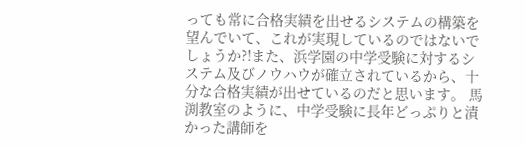っても常に合格実績を出せるシステムの構築を望んでいて、これが実現しているのではないでしょうか?!また、浜学園の中学受験に対するシステム及びノウハウが確立されているから、十分な合格実績が出せているのだと思います。 馬渕教室のように、中学受験に長年どっぷりと漬かった講師を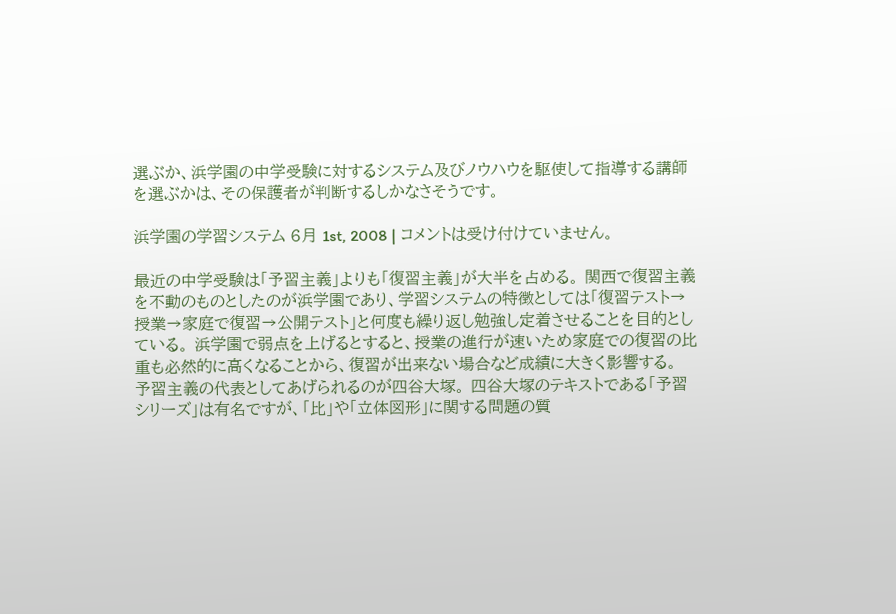選ぶか、浜学園の中学受験に対するシステム及びノウハウを駆使して指導する講師を選ぶかは、その保護者が判断するしかなさそうです。

浜学園の学習システム 6月 1st, 2008 | コメントは受け付けていません。

最近の中学受験は「予習主義」よりも「復習主義」が大半を占める。 関西で復習主義を不動のものとしたのが浜学園であり、学習システムの特徴としては「復習テスト→授業→家庭で復習→公開テスト」と何度も繰り返し勉強し定着させることを目的としている。 浜学園で弱点を上げるとすると、授業の進行が速いため家庭での復習の比重も必然的に高くなることから、復習が出来ない場合など成績に大きく影響する。 予習主義の代表としてあげられるのが四谷大塚。 四谷大塚のテキストである「予習シリーズ」は有名ですが、「比」や「立体図形」に関する問題の質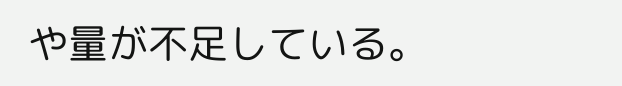や量が不足している。